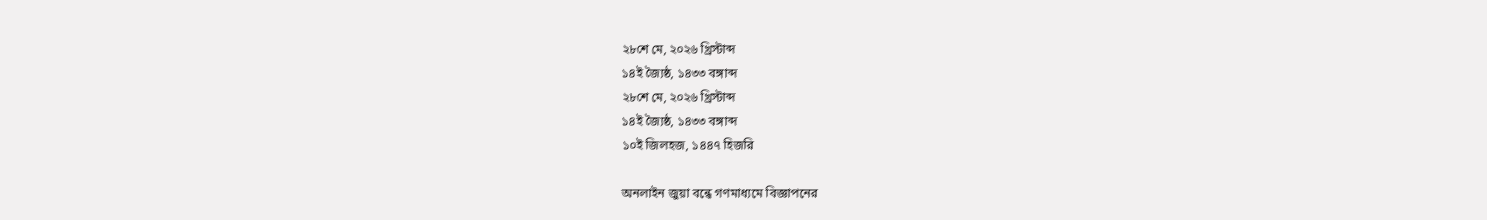২৮শে মে, ২০২৬ খ্রিস্টাব্দ
১৪ই জ্যৈষ্ঠ, ১৪৩৩ বঙ্গাব্দ
২৮শে মে, ২০২৬ খ্রিস্টাব্দ
১৪ই জ্যৈষ্ঠ, ১৪৩৩ বঙ্গাব্দ
১০ই জিলহজ, ১৪৪৭ হিজরি

অনলাইন জুয়া বন্ধে গণমাধ্যমে বিজ্ঞাপনের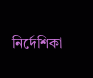নির্দেশিকা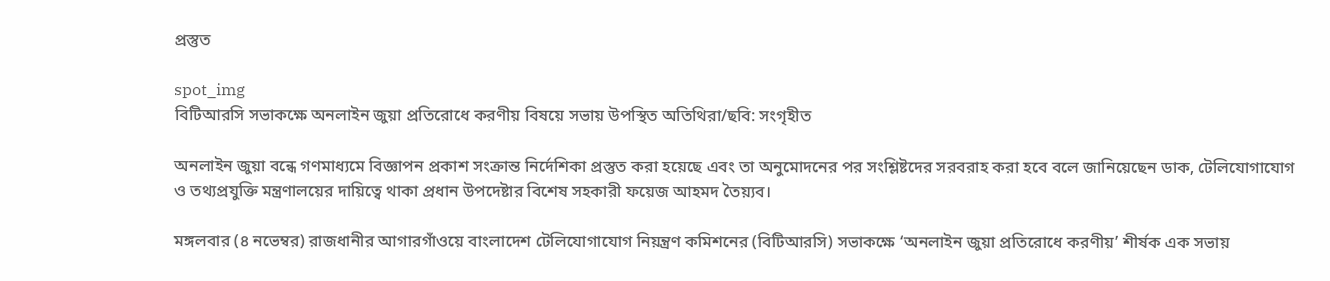প্রস্তুত

spot_img
বিটিআরসি সভাকক্ষে অনলাইন জুয়া প্রতিরোধে করণীয় বিষয়ে সভায় উপস্থিত অতিথিরা/ছবি: সংগৃহীত

অনলাইন জুয়া বন্ধে গণমাধ্যমে বিজ্ঞাপন প্রকাশ সংক্রান্ত নির্দেশিকা প্রস্তুত করা হয়েছে এবং তা অনুমোদনের পর সংশ্লিষ্টদের সরবরাহ করা হবে বলে জানিয়েছেন ডাক, টেলিযোগাযোগ ও তথ্যপ্রযুক্তি মন্ত্রণালয়ের দায়িত্বে থাকা প্রধান উপদেষ্টার বিশেষ সহকারী ফয়েজ আহমদ তৈয়্যব।

মঙ্গলবার (৪ নভেম্বর) রাজধানীর আগারগাঁওয়ে বাংলাদেশ টেলিযোগাযোগ নিয়ন্ত্রণ কমিশনের (বিটিআরসি) সভাকক্ষে ‘অনলাইন জুয়া প্রতিরোধে করণীয়’ শীর্ষক এক সভায়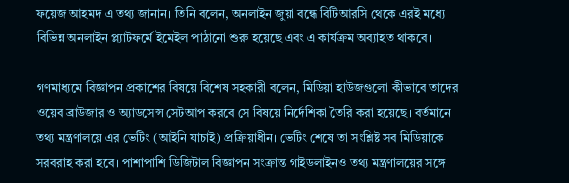ফয়েজ আহমদ এ তথ্য জানান। তিনি বলেন, অনলাইন জুয়া বন্ধে বিটিআরসি থেকে এরই মধ্যে বিভিন্ন অনলাইন প্ল্যাটফর্মে ইমেইল পাঠানো শুরু হয়েছে এবং এ কার্যক্রম অব্যাহত থাকবে।

গণমাধ্যমে বিজ্ঞাপন প্রকাশের বিষয়ে বিশেষ সহকারী বলেন, মিডিয়া হাউজগুলো কীভাবে তাদের ওয়েব ব্রাউজার ও অ্যাডসেন্স সেটআপ করবে সে বিষয়ে নির্দেশিকা তৈরি করা হয়েছে। বর্তমানে তথ্য মন্ত্রণালয়ে এর ভেটিং (আইনি যাচাই) প্রক্রিয়াধীন। ভেটিং শেষে তা সংশ্লিষ্ট সব মিডিয়াকে সরবরাহ করা হবে। পাশাপাশি ডিজিটাল বিজ্ঞাপন সংক্রান্ত গাইডলাইনও তথ্য মন্ত্রণালয়ের সঙ্গে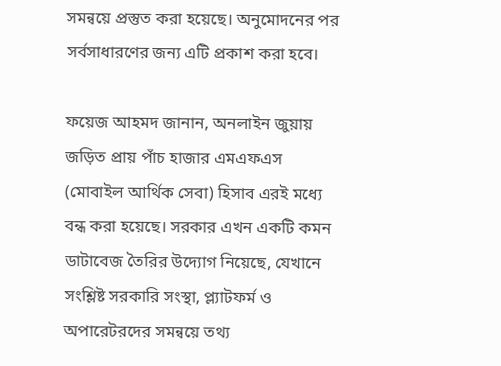সমন্বয়ে প্রস্তুত করা হয়েছে। অনুমোদনের পর সর্বসাধারণের জন্য এটি প্রকাশ করা হবে।

ফয়েজ আহমদ জানান, অনলাইন জুয়ায় জড়িত প্রায় পাঁচ হাজার এমএফএস (মোবাইল আর্থিক সেবা) হিসাব এরই মধ্যে বন্ধ করা হয়েছে। সরকার এখন একটি কমন ডাটাবেজ তৈরির উদ্যোগ নিয়েছে, যেখানে সংশ্লিষ্ট সরকারি সংস্থা, প্ল্যাটফর্ম ও অপারেটরদের সমন্বয়ে তথ্য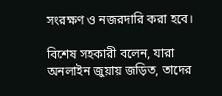সংরক্ষণ ও নজরদারি করা হবে।

বিশেষ সহকারী বলেন, যারা অনলাইন জুয়ায় জড়িত, তাদের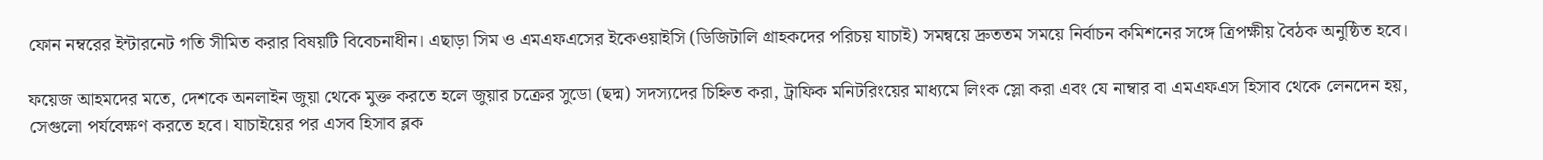ফোন নম্বরের ইন্টারনেট গতি সীমিত করার বিষয়টি বিবেচনাধীন। এছাড়া সিম ও এমএফএসের ইকেওয়াইসি (ডিজিটালি গ্রাহকদের পরিচয় যাচাই) সমন্বয়ে দ্রুততম সময়ে নির্বাচন কমিশনের সঙ্গে ত্রিপক্ষীয় বৈঠক অনুষ্ঠিত হবে।

ফয়েজ আহমদের মতে, দেশকে অনলাইন জুয়া থেকে মুক্ত করতে হলে জুয়ার চক্রের সুডো (ছদ্ম) সদস্যদের চিহ্নিত করা, ট্রাফিক মনিটরিংয়ের মাধ্যমে লিংক স্লো করা এবং যে নাম্বার বা এমএফএস হিসাব থেকে লেনদেন হয়, সেগুলো পর্যবেক্ষণ করতে হবে। যাচাইয়ের পর এসব হিসাব ব্লক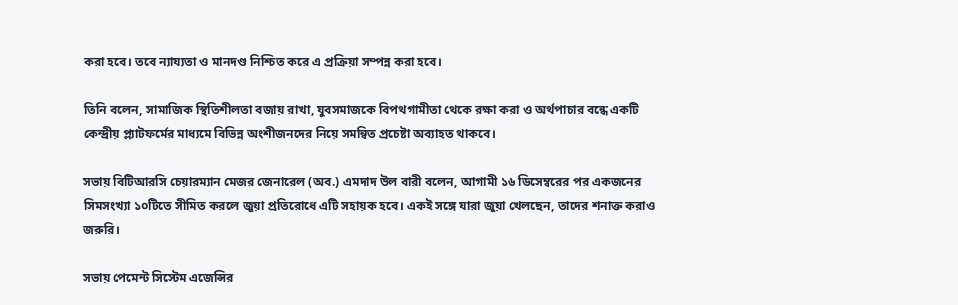করা হবে। তবে ন্যায্যতা ও মানদণ্ড নিশ্চিত করে এ প্রক্রিয়া সম্পন্ন করা হবে।

তিনি বলেন, সামাজিক স্থিতিশীলতা বজায় রাখা, যুবসমাজকে বিপথগামীতা থেকে রক্ষা করা ও অর্থপাচার বন্ধে একটি কেন্দ্রীয় প্ল্যাটফর্মের মাধ্যমে বিভিন্ন অংশীজনদের নিয়ে সমন্বিত প্রচেষ্টা অব্যাহত থাকবে।

সভায় বিটিআরসি চেয়ারম্যান মেজর জেনারেল (অব.) এমদাদ উল বারী বলেন, আগামী ১৬ ডিসেম্বরের পর একজনের সিমসংখ্যা ১০টিতে সীমিত করলে জুয়া প্রতিরোধে এটি সহায়ক হবে। একই সঙ্গে যারা জুয়া খেলছেন, তাদের শনাক্ত করাও জরুরি।

সভায় পেমেন্ট সিস্টেম এজেন্সির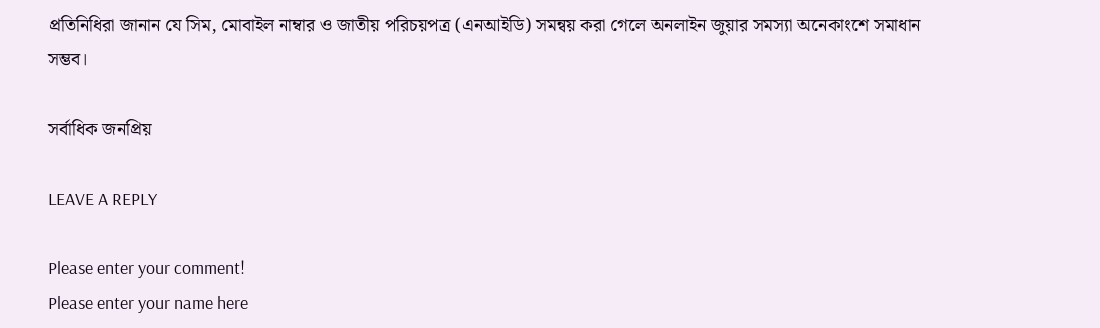প্রতিনিধিরা জানান যে সিম, মোবাইল নাম্বার ও জাতীয় পরিচয়পত্র (এনআইডি) সমন্বয় করা গেলে অনলাইন জুয়ার সমস্যা অনেকাংশে সমাধান সম্ভব।

সর্বাধিক জনপ্রিয়

LEAVE A REPLY

Please enter your comment!
Please enter your name here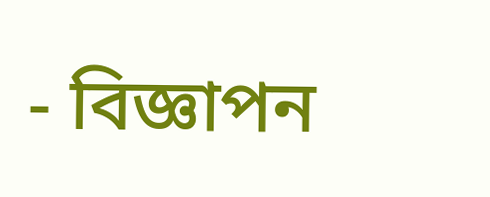- বিজ্ঞাপন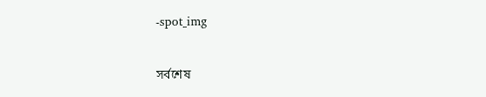-spot_img

সর্বশেষ